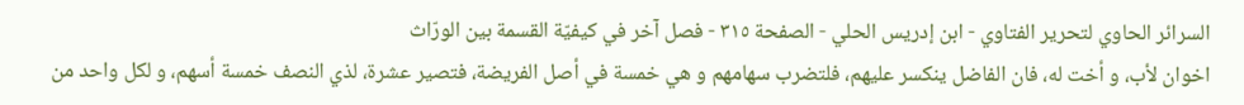السرائر الحاوي لتحرير الفتاوي - ابن إدريس الحلي - الصفحة ٣١٥ - فصل آخر في كيفيّة القسمة بين الورّاث
اخوان لأب، و أخت له، فان الفاضل ينكسر عليهم، فلتضرب سهامهم و هي خمسة في أصل الفريضة، فتصير عشرة، لذي النصف خمسة أسهم، و لكل واحد من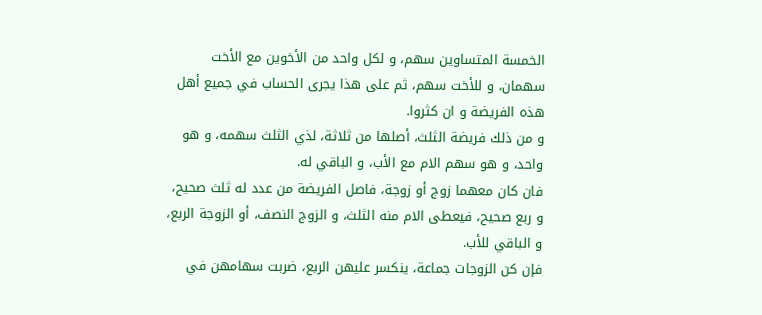الخمسة المتساوين سهم، و لكل واحد من الأخوين مع الأخت سهمان، و للأخت سهم، ثم على هذا يجرى الحساب في جميع أهل هذه الفريضة و ان كثروا.
و من ذلك فريضة الثلث، أصلها من ثلاثة، لذي الثلث سهمه، و هو واحد، و هو سهم الام مع الأب، و الباقي له.
فان كان معهما زوج أو زوجة، فاصل الفريضة من عدد له ثلث صحيح، و ربع صحيح، فيعطى الام منه الثلث، و الزوج النصف، أو الزوجة الربع، و الباقي للأب.
فإن كن الزوجات جماعة، ينكسر عليهن الربع، ضربت سهامهن في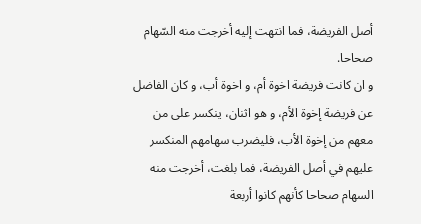أصل الفريضة، فما انتهت إليه أخرجت منه السّهام صحاحا.
و ان كانت فريضة اخوة أم، و اخوة أب، و كان الفاضل عن فريضة إخوة الأم، و هو اثنان، ينكسر على من معهم من إخوة الأب، فليضرب سهامهم المنكسر عليهم في أصل الفريضة، فما بلغت، أخرجت منه السهام صحاحا كأنهم كانوا أربعة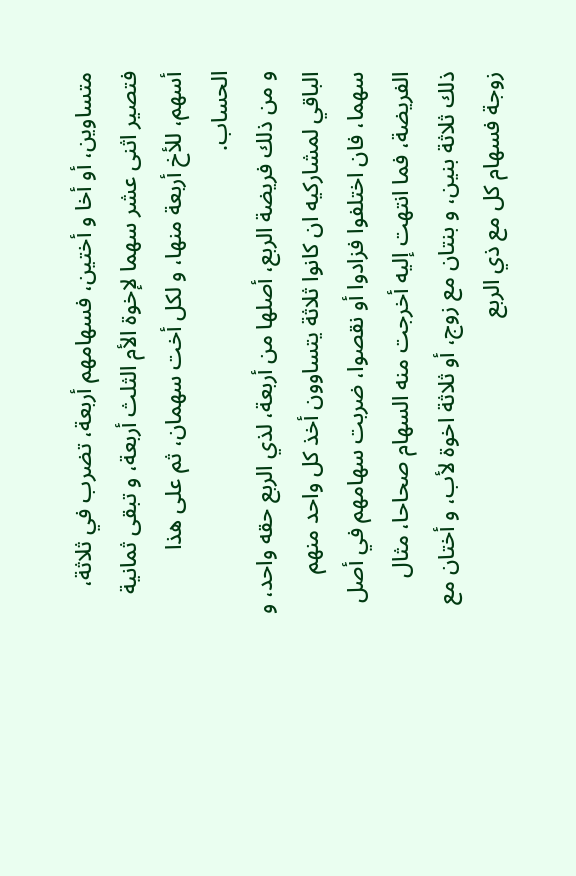متساوين، أو أخا و أختين، فسهامهم أربعة، تضرب في ثلاثة، فتصير اثنى عشر سهما لإخوة الأم الثلث أربعة، و تبقى ثمانية أسهم، للأخ أربعة منها، و لكل أخت سهمان، ثم على هذا الحساب.
و من ذلك فريضة الربع، أصلها من أربعة، لذي الربع حقه واحد، و الباقي لمشاركيه ان كانوا ثلاثة يتساوون أخذ كل واحد منهم سهما، فان اختلفوا فزادوا أو نقصوا، ضربت سهامهم في أصل الفريضة، فما انتهت إليه أخرجت منه السهام صحاحا، مثال ذلك ثلاثة بنين، و بنتان مع زوج، أو ثلاثة اخوة لأب، و أختان مع زوجة فسهام كل مع ذي الربع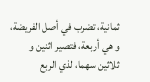ثمانية، تضرب في أصل الفريضة، و هي أربعة، فتصير اثنين و ثلاثين سهما، لذي الربع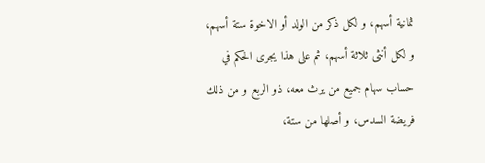ثمانية أسهم، و لكل ذكر من الولد أو الاخوة ستة أسهم، و لكل أنثى ثلاثة أسهم، ثم على هذا يجرى الحكم في حساب سهام جميع من يرث معه، ذو الربع و من ذلك فريضة السدس، و أصلها من ستة،